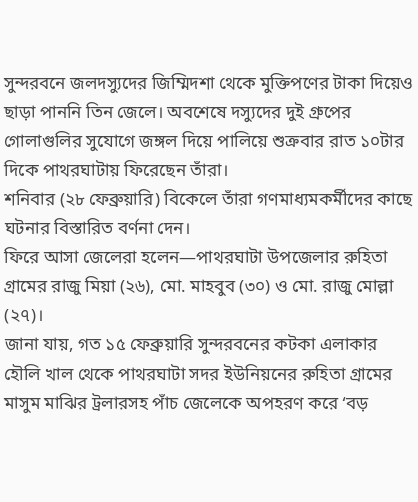সুন্দরবনে জলদস্যুদের জিম্মিদশা থেকে মুক্তিপণের টাকা দিয়েও ছাড়া পাননি তিন জেলে। অবশেষে দস্যুদের দুই গ্রুপের গোলাগুলির সুযোগে জঙ্গল দিয়ে পালিয়ে শুক্রবার রাত ১০টার দিকে পাথরঘাটায় ফিরেছেন তাঁরা।
শনিবার (২৮ ফেব্রুয়ারি) বিকেলে তাঁরা গণমাধ্যমকর্মীদের কাছে ঘটনার বিস্তারিত বর্ণনা দেন।
ফিরে আসা জেলেরা হলেন—পাথরঘাটা উপজেলার রুহিতা গ্রামের রাজু মিয়া (২৬), মো. মাহবুব (৩০) ও মো. রাজু মোল্লা (২৭)।
জানা যায়, গত ১৫ ফেব্রুয়ারি সুন্দরবনের কটকা এলাকার হৌলি খাল থেকে পাথরঘাটা সদর ইউনিয়নের রুহিতা গ্রামের মাসুম মাঝির ট্রলারসহ পাঁচ জেলেকে অপহরণ করে ‘বড়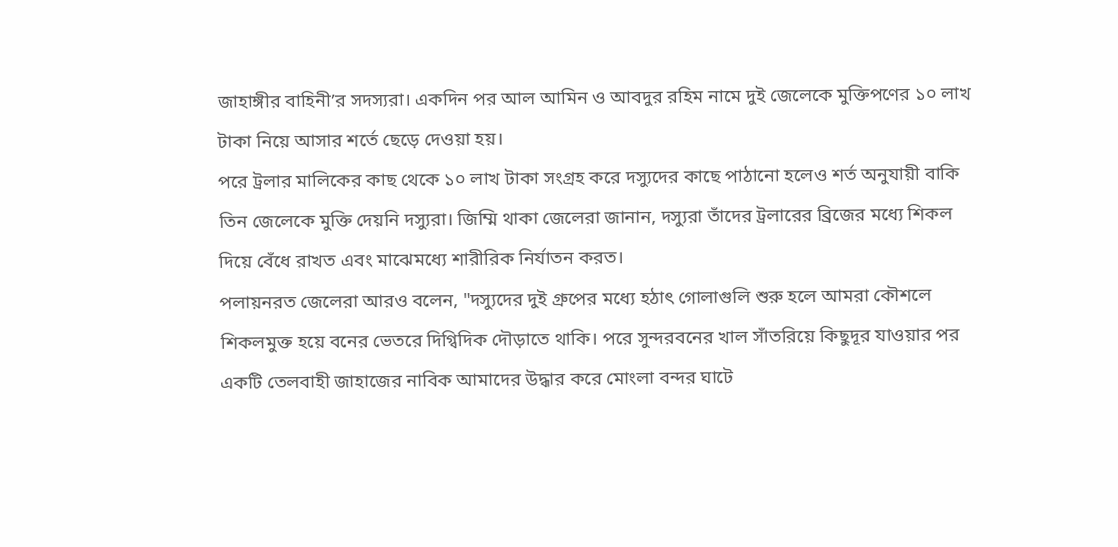জাহাঙ্গীর বাহিনী’র সদস্যরা। একদিন পর আল আমিন ও আবদুর রহিম নামে দুই জেলেকে মুক্তিপণের ১০ লাখ টাকা নিয়ে আসার শর্তে ছেড়ে দেওয়া হয়।
পরে ট্রলার মালিকের কাছ থেকে ১০ লাখ টাকা সংগ্রহ করে দস্যুদের কাছে পাঠানো হলেও শর্ত অনুযায়ী বাকি তিন জেলেকে মুক্তি দেয়নি দস্যুরা। জিম্মি থাকা জেলেরা জানান, দস্যুরা তাঁদের ট্রলারের ব্রিজের মধ্যে শিকল দিয়ে বেঁধে রাখত এবং মাঝেমধ্যে শারীরিক নির্যাতন করত।
পলায়নরত জেলেরা আরও বলেন, "দস্যুদের দুই গ্রুপের মধ্যে হঠাৎ গোলাগুলি শুরু হলে আমরা কৌশলে শিকলমুক্ত হয়ে বনের ভেতরে দিগ্বিদিক দৌড়াতে থাকি। পরে সুন্দরবনের খাল সাঁতরিয়ে কিছুদূর যাওয়ার পর একটি তেলবাহী জাহাজের নাবিক আমাদের উদ্ধার করে মোংলা বন্দর ঘাটে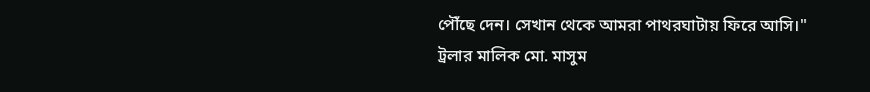পৌঁছে দেন। সেখান থেকে আমরা পাথরঘাটায় ফিরে আসি।"
ট্রলার মালিক মো. মাসুম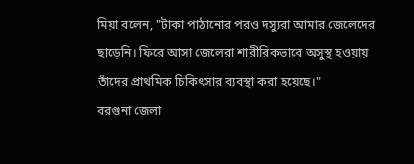মিয়া বলেন, "টাকা পাঠানোর পরও দস্যুরা আমার জেলেদের ছাড়েনি। ফিরে আসা জেলেরা শারীরিকভাবে অসুস্থ হওয়ায় তাঁদের প্রাথমিক চিকিৎসার ব্যবস্থা করা হয়েছে।"
বরগুনা জেলা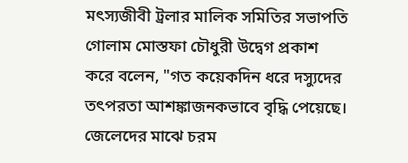মৎস্যজীবী ট্রলার মালিক সমিতির সভাপতি গোলাম মোস্তফা চৌধুরী উদ্বেগ প্রকাশ করে বলেন, "গত কয়েকদিন ধরে দস্যুদের তৎপরতা আশঙ্কাজনকভাবে বৃদ্ধি পেয়েছে। জেলেদের মাঝে চরম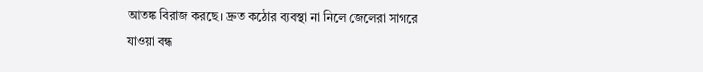আতঙ্ক বিরাজ করছে। দ্রুত কঠোর ব্যবস্থা না নিলে জেলেরা সাগরে যাওয়া বন্ধ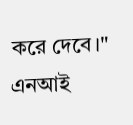করে দেবে।"
এনআই